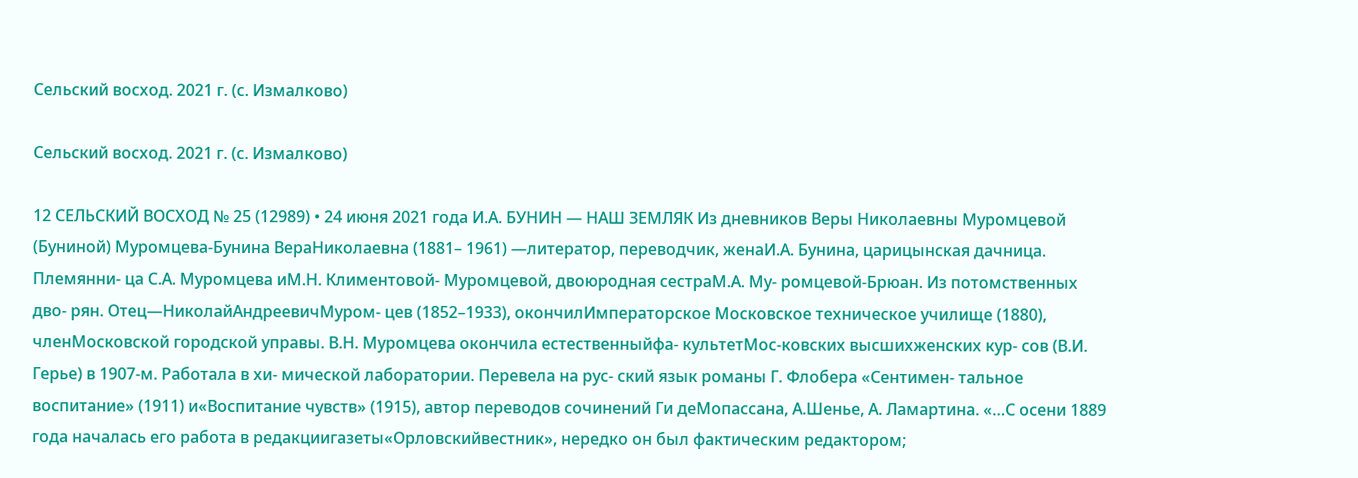Сельский восход. 2021 г. (с. Измалково)

Сельский восход. 2021 г. (с. Измалково)

12 СЕЛЬСКИЙ ВОСХОД № 25 (12989) • 24 июня 2021 года И.А. БУНИН — НАШ ЗЕМЛЯК Из дневников Веры Николаевны Муромцевой (Буниной) Муромцева-Бунина ВераНиколаевна (1881– 1961) —литератор, переводчик, женаИ.А. Бунина, царицынская дачница. Племянни- ца С.А. Муромцева иМ.Н. Климентовой- Муромцевой, двоюродная сестраМ.А. Му- ромцевой-Брюан. Из потомственных дво- рян. Отец—НиколайАндреевичМуром- цев (1852–1933), окончилИмператорское Московское техническое училище (1880), членМосковской городской управы. В.Н. Муромцева окончила естественныйфа- культетМос-ковских высшихженских кур- сов (В.И. Герье) в 1907-м. Работала в хи- мической лаборатории. Перевела на рус- ский язык романы Г. Флобера «Сентимен- тальное воспитание» (1911) и«Воспитание чувств» (1915), автор переводов сочинений Ги деМопассана, А.Шенье, А. Ламартина. «…С осени 1889 года началась его работа в редакциигазеты«Орловскийвестник», нередко он был фактическим редактором;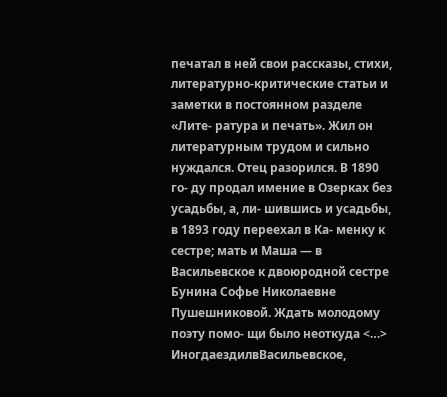печатал в ней свои рассказы, стихи, литературно-критические статьи и заметки в постоянном разделе «Лите- ратура и печать». Жил он литературным трудом и сильно нуждался. Отец разорился. В 1890 го- ду продал имение в Озерках без усадьбы, а, ли- шившись и усадьбы, в 1893 году переехал в Ка- менку к сестре; мать и Маша — в Васильевское к двоюродной сестре Бунина Софье Николаевне Пушешниковой. Ждать молодому поэту помо- щи было неоткуда <…> ИногдаездилвВасильевское,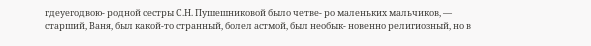гдеуегодвою- родной сестры С.Н. Пушешниковой было четве- ро маленьких мальчиков, — старший, Ваня, был какой-то странный, болел астмой, был необык- новенно религиозный, но в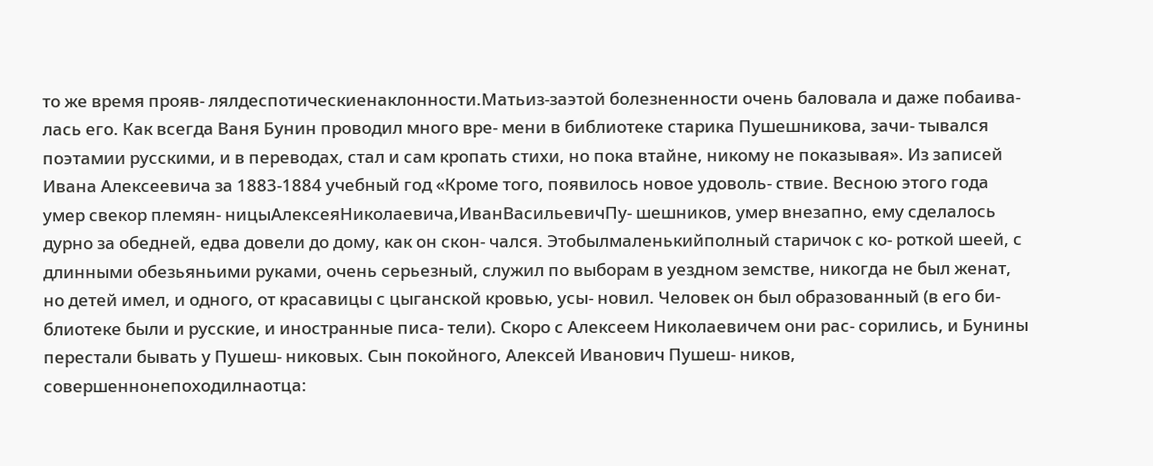то же время прояв- лялдеспотическиенаклонности.Матьиз-заэтой болезненности очень баловала и даже побаива- лась его. Как всегда Ваня Бунин проводил много вре- мени в библиотеке старика Пушешникова, зачи- тывался поэтамии русскими, и в переводах, стал и сам кропать стихи, но пока втайне, никому не показывая». Из записей Ивана Алексеевича за 1883-1884 учебный год «Кроме того, появилось новое удоволь- ствие. Весною этого года умер свекор племян- ницыАлексеяНиколаевича,ИванВасильевичПу- шешников, умер внезапно, ему сделалось дурно за обедней, едва довели до дому, как он скон- чался. Этобылмаленькийполный старичок с ко- роткой шеей, с длинными обезьяньими руками, очень серьезный, служил по выборам в уездном земстве, никогда не был женат, но детей имел, и одного, от красавицы с цыганской кровью, усы- новил. Человек он был образованный (в его би- блиотеке были и русские, и иностранные писа- тели). Скоро с Алексеем Николаевичем они рас- сорились, и Бунины перестали бывать у Пушеш- никовых. Сын покойного, Алексей Иванович Пушеш- ников, совершеннонепоходилнаотца: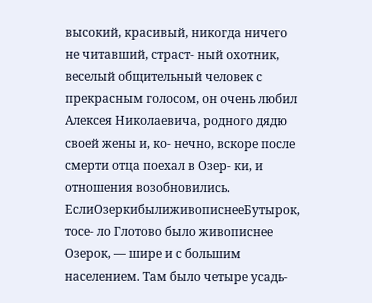высокий, красивый, никогда ничего не читавший, страст- ный охотник, веселый общительный человек с прекрасным голосом, он очень любил Алексея Николаевича, родного дядю своей жены и, ко- нечно, вскоре после смерти отца поехал в Озер- ки, и отношения возобновились. ЕслиОзеркибылиживописнееБутырок, тосе- ло Глотово было живописнее Озерок, — шире и с большим населением. Там было четыре усадь-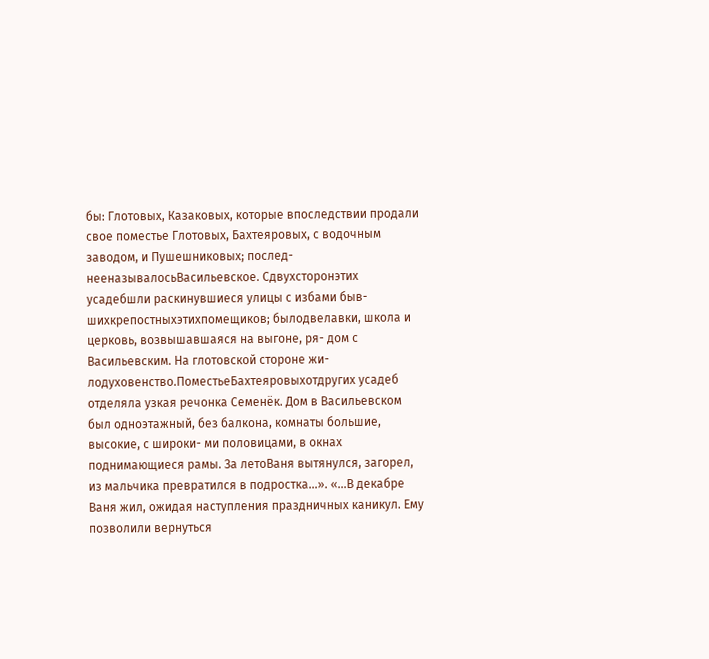бы: Глотовых, Казаковых, которые впоследствии продали свое поместье Глотовых, Бахтеяровых, с водочным заводом, и Пушешниковых; послед- нееназывалосьВасильевское. Сдвухсторонэтих усадебшли раскинувшиеся улицы с избами быв- шихкрепостныхэтихпомещиков; былодвелавки, школа и церковь, возвышавшаяся на выгоне, ря- дом с Васильевским. На глотовской стороне жи- лодуховенство.ПоместьеБахтеяровыхотдругих усадеб отделяла узкая речонка Семенёк. Дом в Васильевском был одноэтажный, без балкона, комнаты большие, высокие, с широки- ми половицами, в окнах поднимающиеся рамы. За летоВаня вытянулся, загорел, из мальчика превратился в подростка…». «…В декабре Ваня жил, ожидая наступления праздничных каникул. Ему позволили вернуться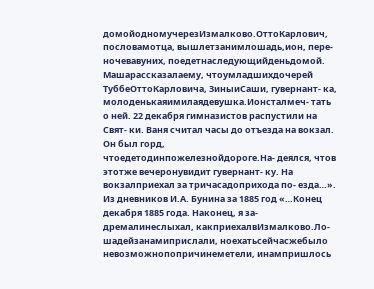домойодномучерезИзмалково.ОттоКарлович, пословамотца, вышлетзанимлошадь,ион, пере- ночевавуних, поедетнаследующийденьдомой. Машарассказалаему, чтоумладшихдочерей ТуббеОттоКарловича, ЗиныиСаши, гувернант- ка, молоденькаяимилаядевушка.Ионсталмеч- тать о ней. 22 декабря гимназистов распустили на Свят- ки. Ваня считал часы до отъезда на вокзал. Он был горд, чтоедетодинпожелезнойдороге.На- деялся, чтов этотже вечеронувидит гувернант- ку. На вокзалприехал за тричасадоприхода по- езда…». Из дневников И.А. Бунина за 1885 год «…Конец декабря 1885 года. Наконец, я за- дремалинеслыхал, какприехалвИзмалково.Ло- шадейзанамиприслали, ноехатьсейчасжебыло невозможнопопричинеметели, инампришлось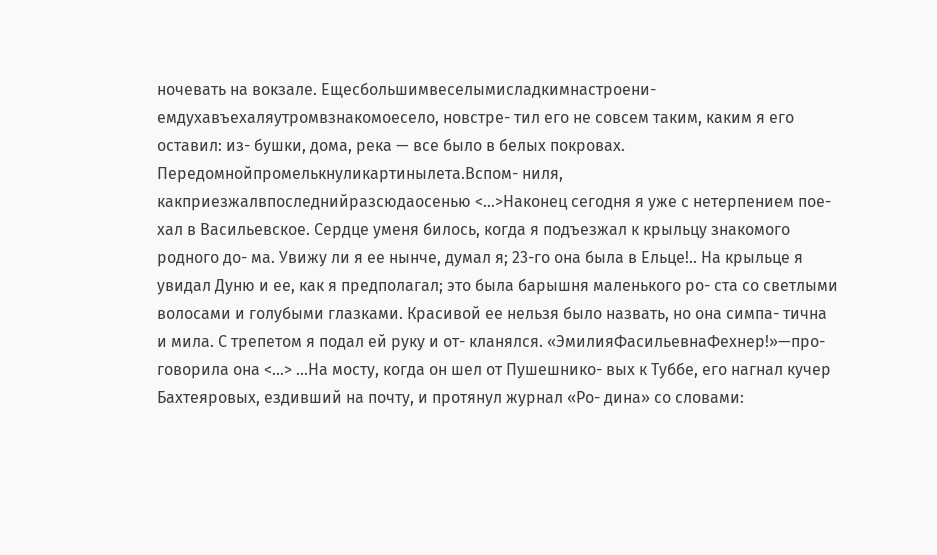ночевать на вокзале. Ещесбольшимвеселымисладкимнастроени- емдухавъехаляутромвзнакомоесело, новстре- тил его не совсем таким, каким я его оставил: из- бушки, дома, река — все было в белых покровах. Передомнойпромелькнуликартинылета.Вспом- ниля, какприезжалвпоследнийразсюдаосенью <…>Наконец сегодня я уже с нетерпением пое- хал в Васильевское. Сердце уменя билось, когда я подъезжал к крыльцу знакомого родного до- ма. Увижу ли я ее нынче, думал я; 23-го она была в Ельце!.. На крыльце я увидал Дуню и ее, как я предполагал; это была барышня маленького ро- ста со светлыми волосами и голубыми глазками. Красивой ее нельзя было назвать, но она симпа- тична и мила. С трепетом я подал ей руку и от- кланялся. «ЭмилияФасильевнаФехнер!»—про- говорила она <…> ...На мосту, когда он шел от Пушешнико- вых к Туббе, его нагнал кучер Бахтеяровых, ездивший на почту, и протянул журнал «Ро- дина» со словами: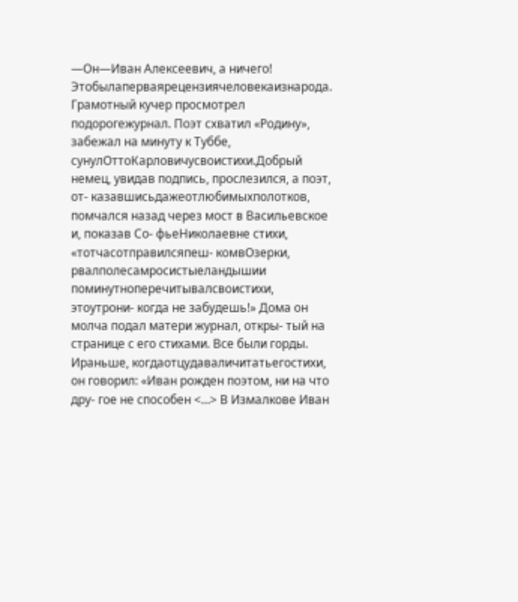—Он—Иван Алексеевич, а ничего! Этобылаперваярецензиячеловекаизнарода. Грамотный кучер просмотрел подорогежурнал. Поэт схватил «Родину», забежал на минуту к Туббе, сунулОттоКарловичусвоистихи.Добрый немец, увидав подпись, прослезился, а поэт, от- казавшисьдажеотлюбимыхполотков, помчался назад через мост в Васильевское и, показав Со- фьеНиколаевне стихи, «тотчасотправилсяпеш- комвОзерки, рвалполесамросистыеландышии поминутноперечитывалсвоистихи, этоутрони- когда не забудешь!» Дома он молча подал матери журнал, откры- тый на странице с его стихами. Все были горды. Ираньше, когдаотцудаваличитатьегостихи, он говорил: «Иван рожден поэтом, ни на что дру- гое не способен <…> В Измалкове Иван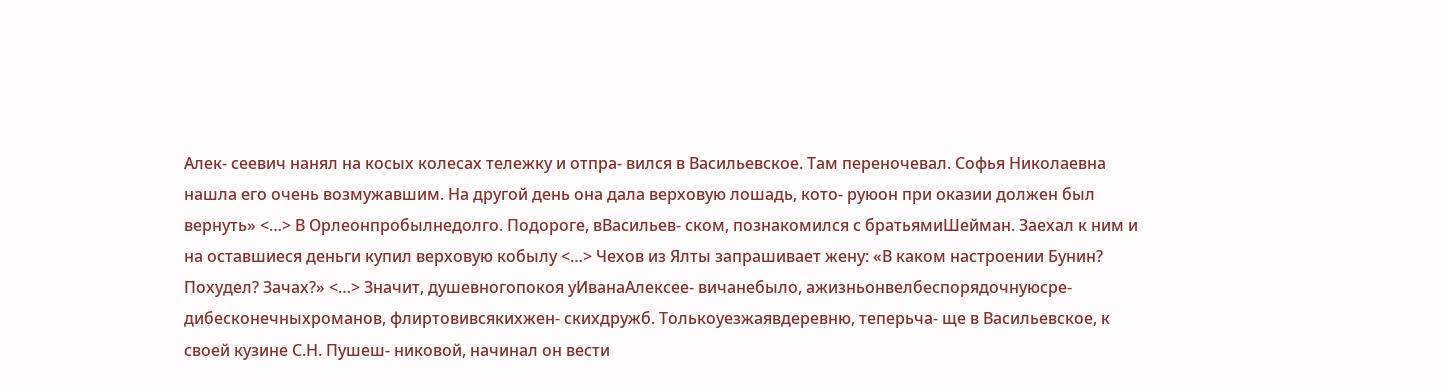Алек- сеевич нанял на косых колесах тележку и отпра- вился в Васильевское. Там переночевал. Софья Николаевна нашла его очень возмужавшим. На другой день она дала верховую лошадь, кото- руюон при оказии должен был вернуть» <…> В Орлеонпробылнедолго. Подороге, вВасильев- ском, познакомился с братьямиШейман. Заехал к ним и на оставшиеся деньги купил верховую кобылу <…> Чехов из Ялты запрашивает жену: «В каком настроении Бунин? Похудел? Зачах?» <…> Значит, душевногопокоя уИванаАлексее- вичанебыло, ажизньонвелбеспорядочнуюсре- дибесконечныхроманов, флиртовивсякихжен- скихдружб. Толькоуезжаявдеревню, теперьча- ще в Васильевское, к своей кузине С.Н. Пушеш- никовой, начинал он вести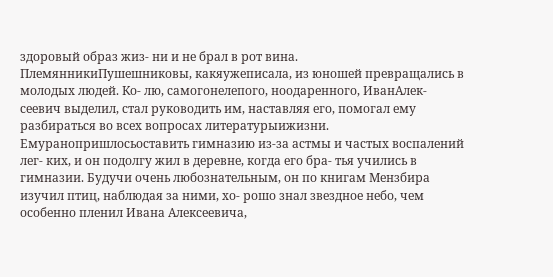здоровый образ жиз- ни и не брал в рот вина. ПлемянникиПушешниковы, какяужеписала, из юношей превращались в молодых людей. Ко- лю, самогонелепого, ноодаренного, ИванАлек- сеевич выделил, стал руководить им, наставляя его, помогал ему разбираться во всех вопросах литературыижизни. Емуранопришлосьоставить гимназию из-за астмы и частых воспалений лег- ких, и он подолгу жил в деревне, когда его бра- тья учились в гимназии. Будучи очень любознательным, он по книгам Мензбира изучил птиц, наблюдая за ними, хо- рошо знал звездное небо, чем особенно пленил Ивана Алексеевича,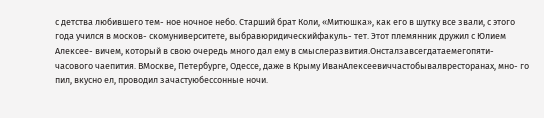с детства любившего тем- ное ночное небо. Старший брат Коли, «Митюшка», как его в шутку все звали, с этого года учился в москов- скомуниверситете, выбравюридическийфакуль- тет. Этот племянник дружил с Юлием Алексее- вичем, который в свою очередь много дал ему в смыслеразвития.Онсталзавсегдатаемегопяти- часового чаепития. ВМоскве, Петербурге, Одессе, даже в Крыму ИванАлексеевиччастобывалвресторанах, мно- го пил, вкусно ел, проводил зачастуюбессонные ночи.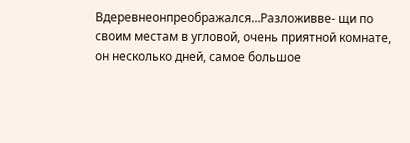Вдеревнеонпреображался…Разложивве- щи по своим местам в угловой, очень приятной комнате, он несколько дней, самое большое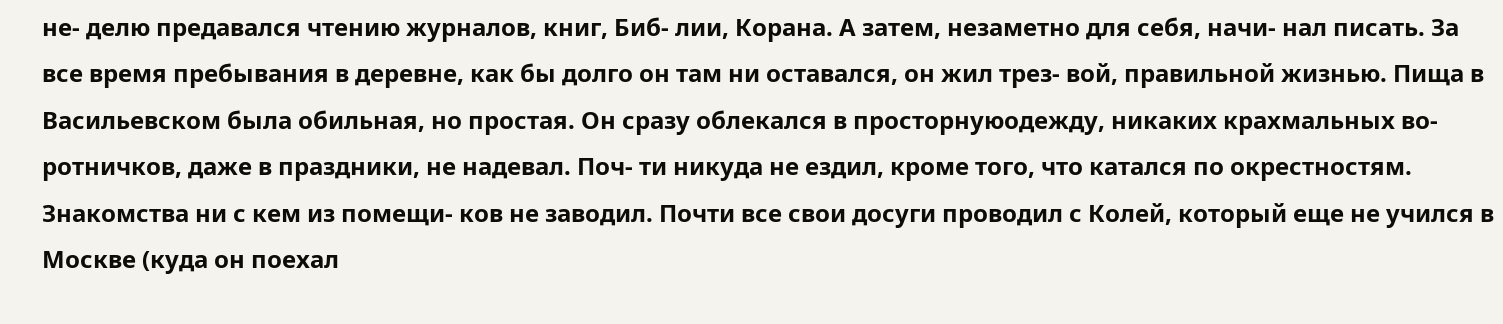не- делю предавался чтению журналов, книг, Биб- лии, Корана. А затем, незаметно для себя, начи- нал писать. За все время пребывания в деревне, как бы долго он там ни оставался, он жил трез- вой, правильной жизнью. Пища в Васильевском была обильная, но простая. Он сразу облекался в просторнуюодежду, никаких крахмальных во- ротничков, даже в праздники, не надевал. Поч- ти никуда не ездил, кроме того, что катался по окрестностям. Знакомства ни с кем из помещи- ков не заводил. Почти все свои досуги проводил с Колей, который еще не учился в Москве (куда он поехал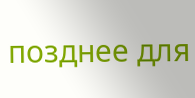позднее для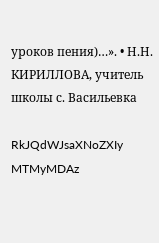уроков пения)…». • Н.Н. КИРИЛЛОВА, учитель школы с. Васильевка

RkJQdWJsaXNoZXIy MTMyMDAz